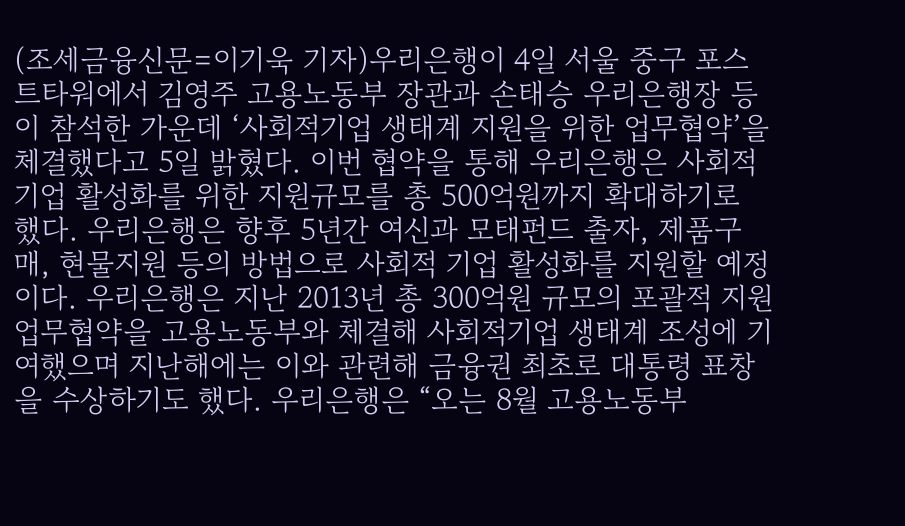(조세금융신문=이기욱 기자)우리은행이 4일 서울 중구 포스트타워에서 김영주 고용노동부 장관과 손태승 우리은행장 등 이 참석한 가운데 ‘사회적기업 생태계 지원을 위한 업무협약’을 체결했다고 5일 밝혔다. 이번 협약을 통해 우리은행은 사회적기업 활성화를 위한 지원규모를 총 500억원까지 확대하기로 했다. 우리은행은 향후 5년간 여신과 모태펀드 출자, 제품구매, 현물지원 등의 방법으로 사회적 기업 활성화를 지원할 예정이다. 우리은행은 지난 2013년 총 300억원 규모의 포괄적 지원 업무협약을 고용노동부와 체결해 사회적기업 생태계 조성에 기여했으며 지난해에는 이와 관련해 금융권 최초로 대통령 표창을 수상하기도 했다. 우리은행은 “오는 8월 고용노동부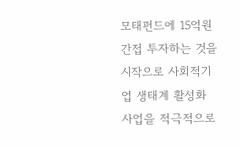모태펀드에 15억원 간접 투자하는 것을 시작으로 사회적기업 생태계 활성화 사업을 적극적으로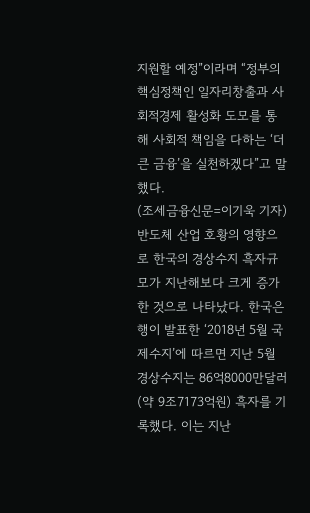지원할 예정”이라며 “정부의 핵심정책인 일자리창출과 사회적경제 활성화 도모를 통해 사회적 책임을 다하는 ‘더 큰 금융’을 실천하겠다”고 말했다.
(조세금융신문=이기욱 기자)반도체 산업 호황의 영향으로 한국의 경상수지 흑자규모가 지난해보다 크게 증가한 것으로 나타났다. 한국은행이 발표한 ‘2018년 5월 국제수지’에 따르면 지난 5월 경상수지는 86억8000만달러(약 9조7173억원) 흑자를 기록했다. 이는 지난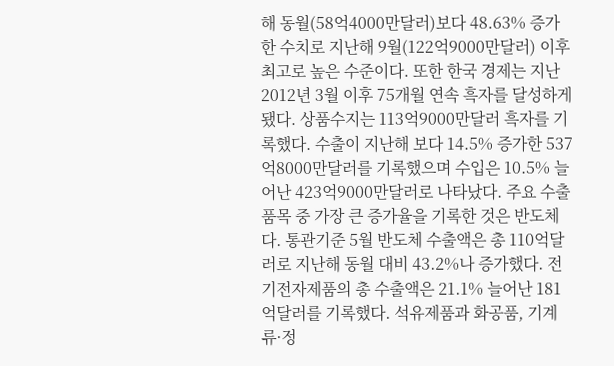해 동월(58억4000만달러)보다 48.63% 증가한 수치로 지난해 9월(122억9000만달러) 이후 최고로 높은 수준이다. 또한 한국 경제는 지난 2012년 3월 이후 75개월 연속 흑자를 달성하게 됐다. 상품수지는 113억9000만달러 흑자를 기록했다. 수출이 지난해 보다 14.5% 증가한 537억8000만달러를 기록했으며 수입은 10.5% 늘어난 423억9000만달러로 나타났다. 주요 수출 품목 중 가장 큰 증가율을 기록한 것은 반도체다. 통관기준 5월 반도체 수출액은 총 110억달러로 지난해 동월 대비 43.2%나 증가했다. 전기전자제품의 총 수출액은 21.1% 늘어난 181억달러를 기록했다. 석유제품과 화공품, 기계류·정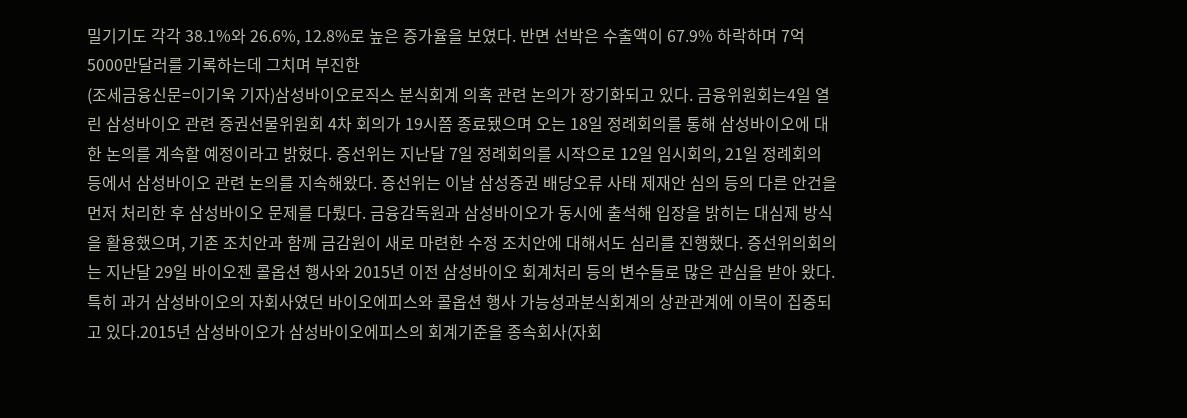밀기기도 각각 38.1%와 26.6%, 12.8%로 높은 증가율을 보였다. 반면 선박은 수출액이 67.9% 하락하며 7억5000만달러를 기록하는데 그치며 부진한
(조세금융신문=이기욱 기자)삼성바이오로직스 분식회계 의혹 관련 논의가 장기화되고 있다. 금융위원회는4일 열린 삼성바이오 관련 증권선물위원회 4차 회의가 19시쯤 종료됐으며 오는 18일 정례회의를 통해 삼성바이오에 대한 논의를 계속할 예정이라고 밝혔다. 증선위는 지난달 7일 정례회의를 시작으로 12일 임시회의, 21일 정례회의 등에서 삼성바이오 관련 논의를 지속해왔다. 증선위는 이날 삼성증권 배당오류 사태 제재안 심의 등의 다른 안건을 먼저 처리한 후 삼성바이오 문제를 다뤘다. 금융감독원과 삼성바이오가 동시에 출석해 입장을 밝히는 대심제 방식을 활용했으며, 기존 조치안과 함께 금감원이 새로 마련한 수정 조치안에 대해서도 심리를 진행했다. 증선위의회의는 지난달 29일 바이오젠 콜옵션 행사와 2015년 이전 삼성바이오 회계처리 등의 변수들로 많은 관심을 받아 왔다. 특히 과거 삼성바이오의 자회사였던 바이오에피스와 콜옵션 행사 가능성과분식회계의 상관관계에 이목이 집중되고 있다.2015년 삼성바이오가 삼성바이오에피스의 회계기준을 종속회사(자회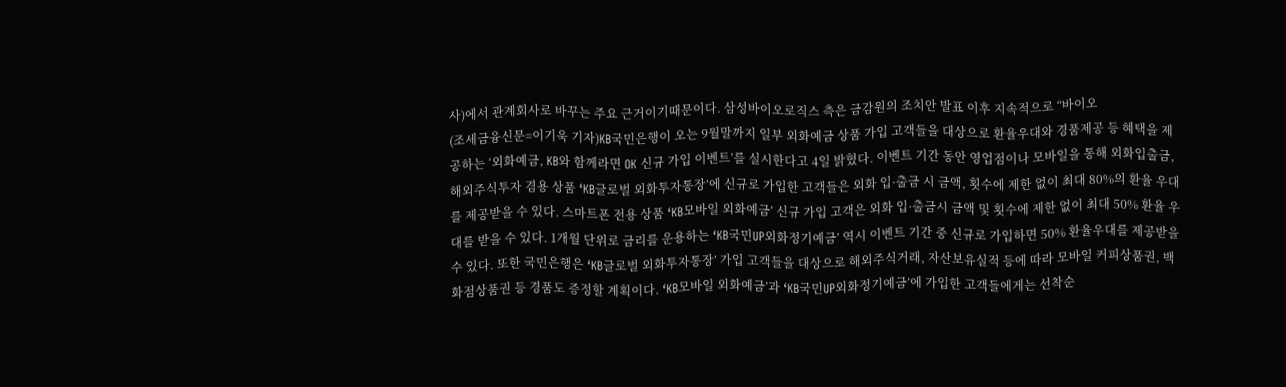사)에서 관계회사로 바꾸는 주요 근거이기때문이다. 삼성바이오로직스 측은 금감원의 조치안 발표 이후 지속적으로 “바이오
(조세금융신문=이기욱 기자)KB국민은행이 오는 9월말까지 일부 외화예금 상품 가입 고객들을 대상으로 환율우대와 경품제공 등 혜택을 제공하는 ‘외화예금, KB와 함께라면 OK 신규 가입 이벤트’를 실시한다고 4일 밝혔다. 이벤트 기간 동안 영업점이나 모바일을 통해 외화입출금, 해외주식투자 겸용 상품 ‘KB글로벌 외화투자통장’에 신규로 가입한 고객들은 외화 입·출금 시 금액, 횟수에 제한 없이 최대 80%의 환율 우대를 제공받을 수 있다. 스마트폰 전용 상품 ‘KB모바일 외화예금’ 신규 가입 고객은 외화 입·출금시 금액 및 횟수에 제한 없이 최대 50% 환율 우대를 받을 수 있다. 1개월 단위로 금리를 운용하는 ‘KB국민UP외화정기예금’ 역시 이벤트 기간 중 신규로 가입하면 50% 환율우대를 제공받을 수 있다. 또한 국민은행은 ‘KB글로벌 외화투자통장’ 가입 고객들을 대상으로 해외주식거래, 자산보유실적 등에 따라 모바일 커피상품권, 백화점상품권 등 경품도 증정할 계획이다. ‘KB모바일 외화예금’과 ‘KB국민UP외화정기예금’에 가입한 고객들에게는 선착순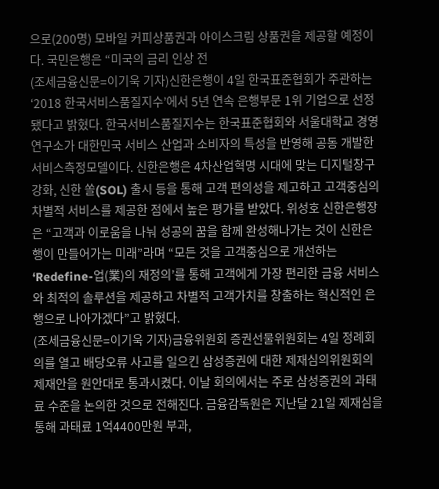으로(200명) 모바일 커피상품권과 아이스크림 상품권을 제공할 예정이다. 국민은행은 “미국의 금리 인상 전
(조세금융신문=이기욱 기자)신한은행이 4일 한국표준협회가 주관하는 ‘2018 한국서비스품질지수’에서 5년 연속 은행부문 1위 기업으로 선정됐다고 밝혔다. 한국서비스품질지수는 한국표준협회와 서울대학교 경영연구소가 대한민국 서비스 산업과 소비자의 특성을 반영해 공동 개발한 서비스측정모델이다. 신한은행은 4차산업혁명 시대에 맞는 디지털창구 강화, 신한 쏠(SOL) 출시 등을 통해 고객 편의성을 제고하고 고객중심의 차별적 서비스를 제공한 점에서 높은 평가를 받았다. 위성호 신한은행장은 “고객과 이로움을 나눠 성공의 꿈을 함께 완성해나가는 것이 신한은행이 만들어가는 미래”라며 “모든 것을 고객중심으로 개선하는 ‘Redefine-업(業)의 재정의’를 통해 고객에게 가장 편리한 금융 서비스와 최적의 솔루션을 제공하고 차별적 고객가치를 창출하는 혁신적인 은행으로 나아가겠다”고 밝혔다.
(조세금융신문=이기욱 기자)금융위원회 증권선물위원회는 4일 정례회의를 열고 배당오류 사고를 일으킨 삼성증권에 대한 제재심의위원회의 제재안을 원안대로 통과시켰다. 이날 회의에서는 주로 삼성증권의 과태료 수준을 논의한 것으로 전해진다. 금융감독원은 지난달 21일 제재심을 통해 과태료 1억4400만원 부과,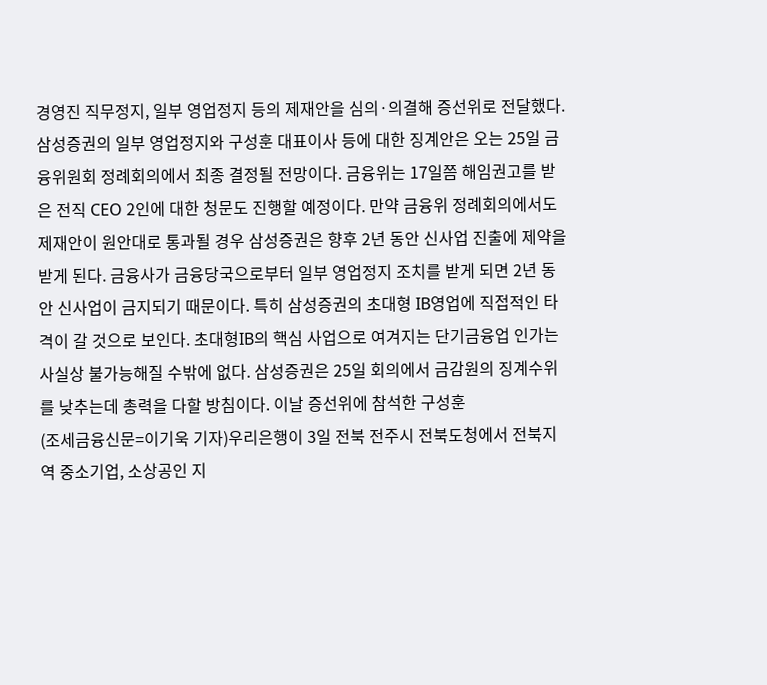경영진 직무정지, 일부 영업정지 등의 제재안을 심의·의결해 증선위로 전달했다. 삼성증권의 일부 영업정지와 구성훈 대표이사 등에 대한 징계안은 오는 25일 금융위원회 정례회의에서 최종 결정될 전망이다. 금융위는 17일쯤 해임권고를 받은 전직 CEO 2인에 대한 청문도 진행할 예정이다. 만약 금융위 정례회의에서도 제재안이 원안대로 통과될 경우 삼성증권은 향후 2년 동안 신사업 진출에 제약을 받게 된다. 금융사가 금융당국으로부터 일부 영업정지 조치를 받게 되면 2년 동안 신사업이 금지되기 때문이다. 특히 삼성증권의 초대형 IB영업에 직접적인 타격이 갈 것으로 보인다. 초대형IB의 핵심 사업으로 여겨지는 단기금융업 인가는 사실상 불가능해질 수밖에 없다. 삼성증권은 25일 회의에서 금감원의 징계수위를 낮추는데 총력을 다할 방침이다. 이날 증선위에 참석한 구성훈
(조세금융신문=이기욱 기자)우리은행이 3일 전북 전주시 전북도청에서 전북지역 중소기업, 소상공인 지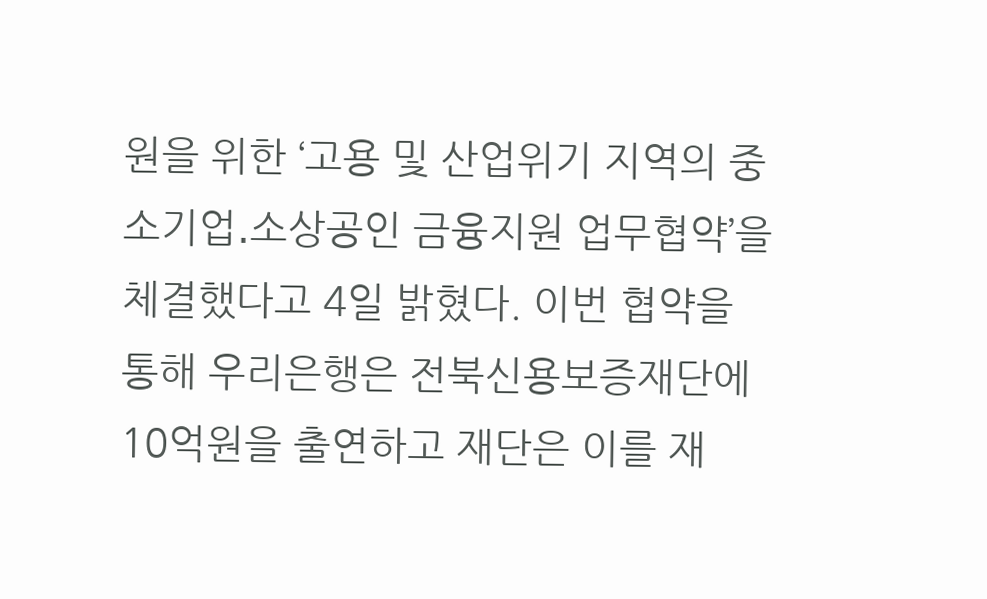원을 위한 ‘고용 및 산업위기 지역의 중소기업․소상공인 금융지원 업무협약’을 체결했다고 4일 밝혔다. 이번 협약을 통해 우리은행은 전북신용보증재단에 10억원을 출연하고 재단은 이를 재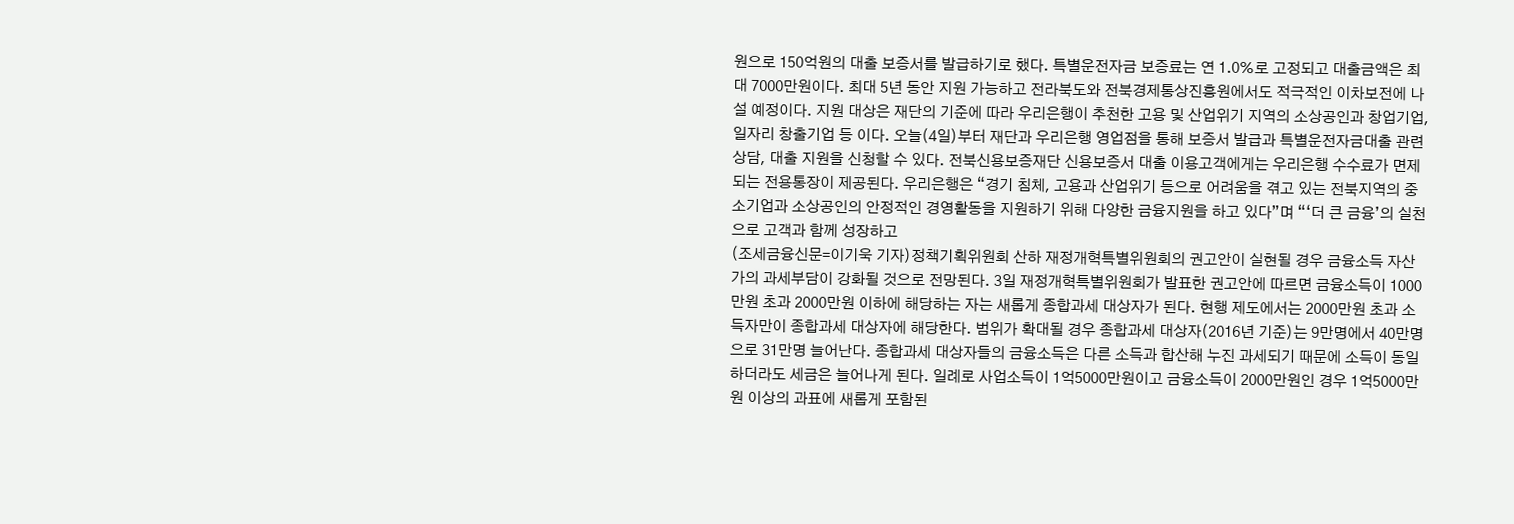원으로 150억원의 대출 보증서를 발급하기로 했다. 특별운전자금 보증료는 연 1.0%로 고정되고 대출금액은 최대 7000만원이다. 최대 5년 동안 지원 가능하고 전라북도와 전북경제통상진흥원에서도 적극적인 이차보전에 나설 예정이다. 지원 대상은 재단의 기준에 따라 우리은행이 추천한 고용 및 산업위기 지역의 소상공인과 창업기업, 일자리 창출기업 등 이다. 오늘(4일)부터 재단과 우리은행 영업점을 통해 보증서 발급과 특별운전자금대출 관련 상담, 대출 지원을 신청할 수 있다. 전북신용보증재단 신용보증서 대출 이용고객에게는 우리은행 수수료가 면제되는 전용통장이 제공된다. 우리은행은 “경기 침체, 고용과 산업위기 등으로 어려움을 겪고 있는 전북지역의 중소기업과 소상공인의 안정적인 경영활동을 지원하기 위해 다양한 금융지원을 하고 있다”며 “‘더 큰 금융’의 실천으로 고객과 함께 성장하고
(조세금융신문=이기욱 기자)정책기획위원회 산하 재정개혁특별위원회의 권고안이 실현될 경우 금융소득 자산가의 과세부담이 강화될 것으로 전망된다. 3일 재정개혁특별위원회가 발표한 권고안에 따르면 금융소득이 1000만원 초과 2000만원 이하에 해당하는 자는 새롭게 종합과세 대상자가 된다. 현행 제도에서는 2000만원 초과 소득자만이 종합과세 대상자에 해당한다. 범위가 확대될 경우 종합과세 대상자(2016년 기준)는 9만명에서 40만명으로 31만명 늘어난다. 종합과세 대상자들의 금융소득은 다른 소득과 합산해 누진 과세되기 때문에 소득이 동일하더라도 세금은 늘어나게 된다. 일례로 사업소득이 1억5000만원이고 금융소득이 2000만원인 경우 1억5000만원 이상의 과표에 새롭게 포함된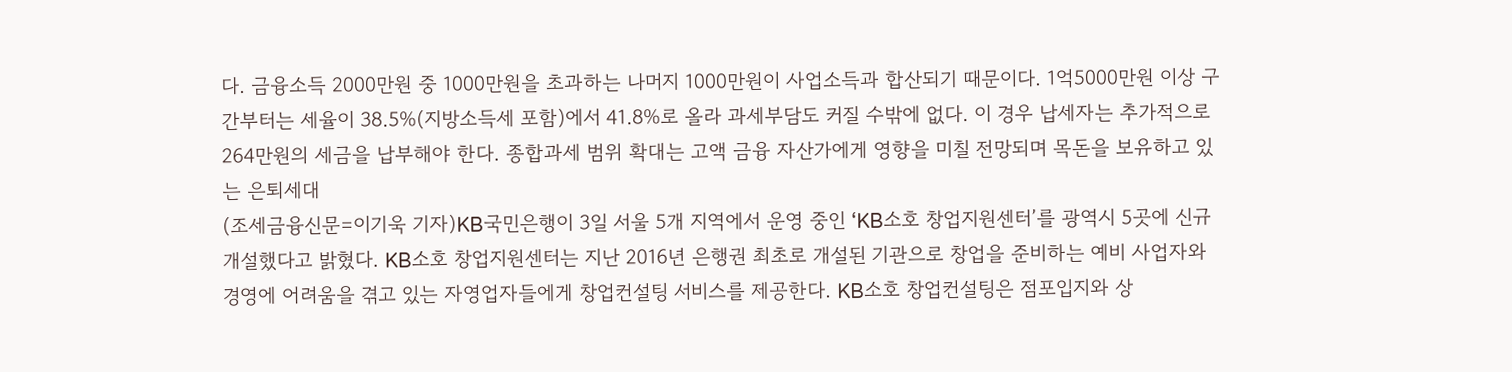다. 금융소득 2000만원 중 1000만원을 초과하는 나머지 1000만원이 사업소득과 합산되기 때문이다. 1억5000만원 이상 구간부터는 세율이 38.5%(지방소득세 포함)에서 41.8%로 올라 과세부담도 커질 수밖에 없다. 이 경우 납세자는 추가적으로 264만원의 세금을 납부해야 한다. 종합과세 범위 확대는 고액 금융 자산가에게 영향을 미칠 전망되며 목돈을 보유하고 있는 은퇴세대
(조세금융신문=이기욱 기자)KB국민은행이 3일 서울 5개 지역에서 운영 중인 ‘KB소호 창업지원센터’를 광역시 5곳에 신규 개설했다고 밝혔다. KB소호 창업지원센터는 지난 2016년 은행권 최초로 개설된 기관으로 창업을 준비하는 예비 사업자와 경영에 어려움을 겪고 있는 자영업자들에게 창업컨설팅 서비스를 제공한다. KB소호 창업컨설팅은 점포입지와 상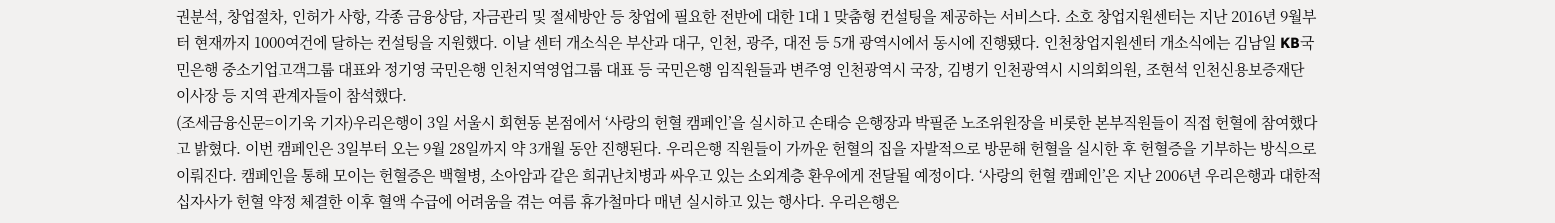권분석, 창업절차, 인허가 사항, 각종 금융상담, 자금관리 및 절세방안 등 창업에 필요한 전반에 대한 1대 1 맞춤형 컨설팅을 제공하는 서비스다. 소호 창업지원센터는 지난 2016년 9월부터 현재까지 1000여건에 달하는 컨설팅을 지원했다. 이날 센터 개소식은 부산과 대구, 인천, 광주, 대전 등 5개 광역시에서 동시에 진행됐다. 인천창업지원센터 개소식에는 김남일 KB국민은행 중소기업고객그룹 대표와 정기영 국민은행 인천지역영업그룹 대표 등 국민은행 임직원들과 변주영 인천광역시 국장, 김병기 인천광역시 시의회의원, 조현석 인천신용보증재단 이사장 등 지역 관계자들이 참석했다.
(조세금융신문=이기욱 기자)우리은행이 3일 서울시 회현동 본점에서 ‘사랑의 헌혈 캠페인’을 실시하고 손태승 은행장과 박필준 노조위원장을 비롯한 본부직원들이 직접 헌혈에 참여했다고 밝혔다. 이번 캠페인은 3일부터 오는 9월 28일까지 약 3개월 동안 진행된다. 우리은행 직원들이 가까운 헌혈의 집을 자발적으로 방문해 헌혈을 실시한 후 헌혈증을 기부하는 방식으로 이뤄진다. 캠페인을 통해 모이는 헌혈증은 백혈병, 소아암과 같은 희귀난치병과 싸우고 있는 소외계층 환우에게 전달될 예정이다. ‘사랑의 헌혈 캠페인’은 지난 2006년 우리은행과 대한적십자사가 헌혈 약정 체결한 이후 혈액 수급에 어려움을 겪는 여름 휴가철마다 매년 실시하고 있는 행사다. 우리은행은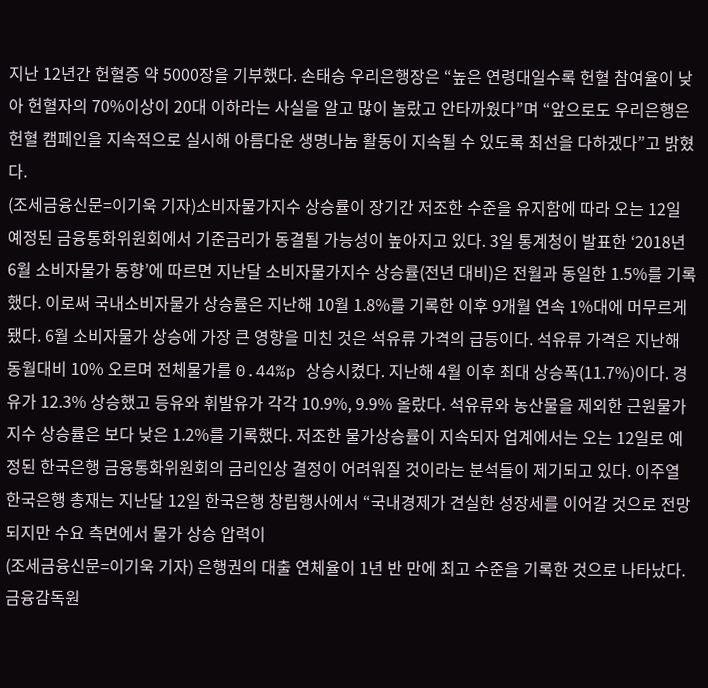지난 12년간 헌혈증 약 5000장을 기부했다. 손태승 우리은행장은 “높은 연령대일수록 헌혈 참여율이 낮아 헌혈자의 70%이상이 20대 이하라는 사실을 알고 많이 놀랐고 안타까웠다”며 “앞으로도 우리은행은 헌혈 캠페인을 지속적으로 실시해 아름다운 생명나눔 활동이 지속될 수 있도록 최선을 다하겠다”고 밝혔다.
(조세금융신문=이기욱 기자)소비자물가지수 상승률이 장기간 저조한 수준을 유지함에 따라 오는 12일 예정된 금융통화위원회에서 기준금리가 동결될 가능성이 높아지고 있다. 3일 통계청이 발표한 ‘2018년 6월 소비자물가 동향’에 따르면 지난달 소비자물가지수 상승률(전년 대비)은 전월과 동일한 1.5%를 기록했다. 이로써 국내소비자물가 상승률은 지난해 10월 1.8%를 기록한 이후 9개월 연속 1%대에 머무르게 됐다. 6월 소비자물가 상승에 가장 큰 영향을 미친 것은 석유류 가격의 급등이다. 석유류 가격은 지난해 동월대비 10% 오르며 전체물가를 0.44%p 상승시켰다. 지난해 4월 이후 최대 상승폭(11.7%)이다. 경유가 12.3% 상승했고 등유와 휘발유가 각각 10.9%, 9.9% 올랐다. 석유류와 농산물을 제외한 근원물가지수 상승률은 보다 낮은 1.2%를 기록했다. 저조한 물가상승률이 지속되자 업계에서는 오는 12일로 예정된 한국은행 금융통화위원회의 금리인상 결정이 어려워질 것이라는 분석들이 제기되고 있다. 이주열 한국은행 총재는 지난달 12일 한국은행 창립행사에서 “국내경제가 견실한 성장세를 이어갈 것으로 전망되지만 수요 측면에서 물가 상승 압력이
(조세금융신문=이기욱 기자) 은행권의 대출 연체율이 1년 반 만에 최고 수준을 기록한 것으로 나타났다. 금융감독원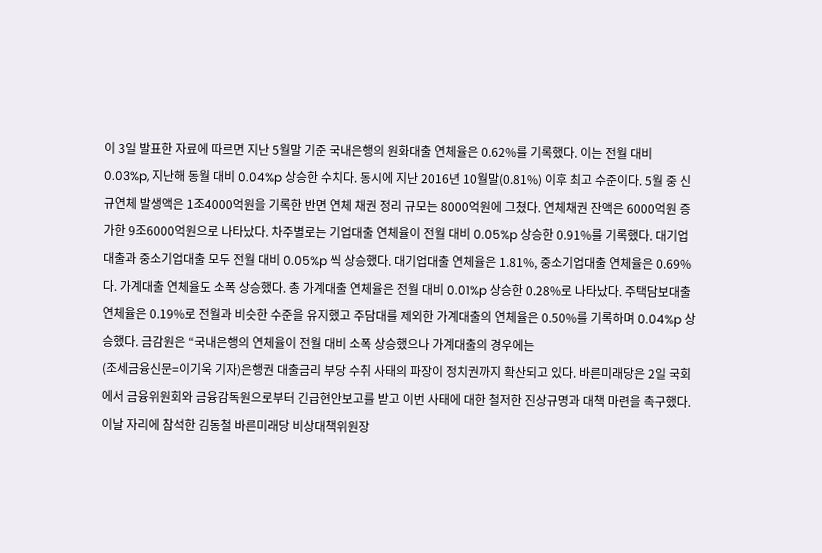이 3일 발표한 자료에 따르면 지난 5월말 기준 국내은행의 원화대출 연체율은 0.62%를 기록했다. 이는 전월 대비 0.03%p, 지난해 동월 대비 0.04%p 상승한 수치다. 동시에 지난 2016년 10월말(0.81%) 이후 최고 수준이다. 5월 중 신규연체 발생액은 1조4000억원을 기록한 반면 연체 채권 정리 규모는 8000억원에 그쳤다. 연체채권 잔액은 6000억원 증가한 9조6000억원으로 나타났다. 차주별로는 기업대출 연체율이 전월 대비 0.05%p 상승한 0.91%를 기록했다. 대기업대출과 중소기업대출 모두 전월 대비 0.05%p 씩 상승했다. 대기업대출 연체율은 1.81%, 중소기업대출 연체율은 0.69%다. 가계대출 연체율도 소폭 상승했다. 총 가계대출 연체율은 전월 대비 0.01%p 상승한 0.28%로 나타났다. 주택담보대출 연체율은 0.19%로 전월과 비슷한 수준을 유지했고 주담대를 제외한 가계대출의 연체율은 0.50%를 기록하며 0.04%p 상승했다. 금감원은 “국내은행의 연체율이 전월 대비 소폭 상승했으나 가계대출의 경우에는
(조세금융신문=이기욱 기자)은행권 대출금리 부당 수취 사태의 파장이 정치권까지 확산되고 있다. 바른미래당은 2일 국회에서 금융위원회와 금융감독원으로부터 긴급현안보고를 받고 이번 사태에 대한 철저한 진상규명과 대책 마련을 촉구했다. 이날 자리에 참석한 김동철 바른미래당 비상대책위원장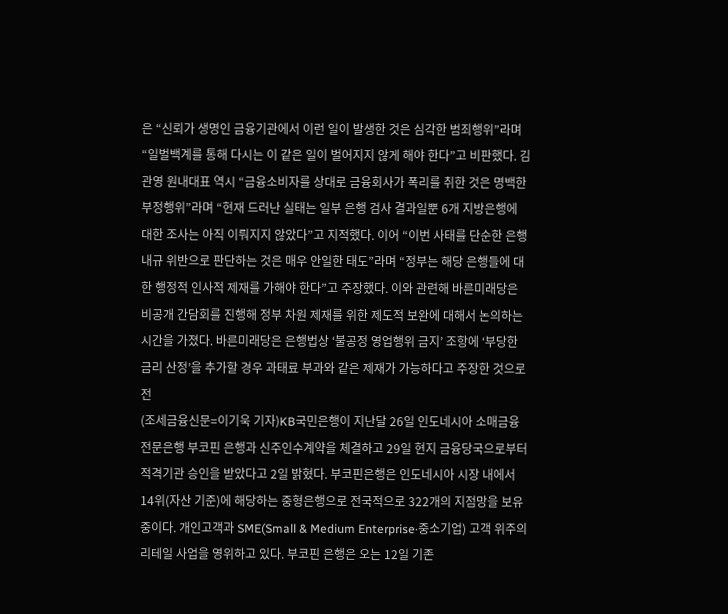은 “신뢰가 생명인 금융기관에서 이런 일이 발생한 것은 심각한 범죄행위”라며 “일벌백계를 통해 다시는 이 같은 일이 벌어지지 않게 해야 한다”고 비판했다. 김관영 원내대표 역시 “금융소비자를 상대로 금융회사가 폭리를 취한 것은 명백한 부정행위”라며 “현재 드러난 실태는 일부 은행 검사 결과일뿐 6개 지방은행에 대한 조사는 아직 이뤄지지 않았다”고 지적했다. 이어 “이번 사태를 단순한 은행 내규 위반으로 판단하는 것은 매우 안일한 태도”라며 “정부는 해당 은행들에 대한 행정적 인사적 제재를 가해야 한다”고 주장했다. 이와 관련해 바른미래당은 비공개 간담회를 진행해 정부 차원 제재를 위한 제도적 보완에 대해서 논의하는 시간을 가졌다. 바른미래당은 은행법상 ‘불공정 영업행위 금지’ 조항에 ‘부당한 금리 산정’을 추가할 경우 과태료 부과와 같은 제재가 가능하다고 주장한 것으로 전
(조세금융신문=이기욱 기자)KB국민은행이 지난달 26일 인도네시아 소매금융 전문은행 부코핀 은행과 신주인수계약을 체결하고 29일 현지 금융당국으로부터 적격기관 승인을 받았다고 2일 밝혔다. 부코핀은행은 인도네시아 시장 내에서 14위(자산 기준)에 해당하는 중형은행으로 전국적으로 322개의 지점망을 보유 중이다. 개인고객과 SME(Small & Medium Enterprise·중소기업) 고객 위주의 리테일 사업을 영위하고 있다. 부코핀 은행은 오는 12일 기존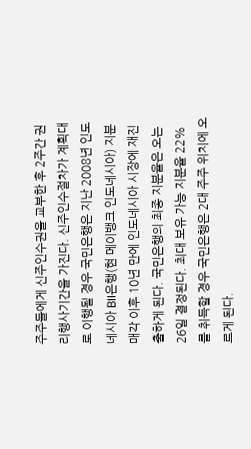주주들에게 신주인수권을 교부한 후 2주간 권리행사기간을 가진다. 신주인수절차가 계획대로 이행될 경우 국민은행은 지난 2008년 인도네시아 BII은행(현 메이뱅크 인도네시아) 지분 매각 이후 10년 만에 인도네시아 시장에 재진출하게 된다. 국민은행의 최종 지분율은 오는 26일 결정된다. 최대 보유 가능 지분율 22%를 취득할 경우 국민은행은 2대 주주 위치에 오르게 된다.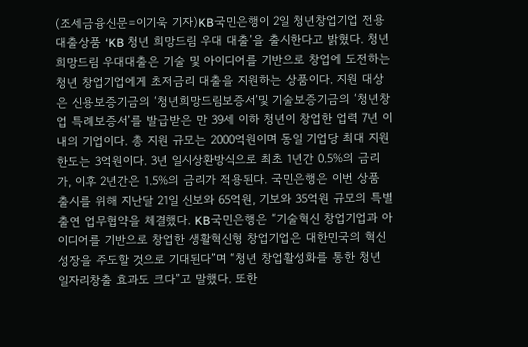(조세금융신문=이기욱 기자)KB국민은행이 2일 청년창업기업 전용 대출상품 ‘KB 청년 희망드림 우대 대출’을 출시한다고 밝혔다. 청년 희망드림 우대대출은 기술 및 아이디어를 기반으로 창업에 도전하는 청년 창업기업에게 초저금리 대출을 지원하는 상품이다. 지원 대상은 신용보증기금의 ‘청년희망드림보증서’및 기술보증기금의 ‘청년창업 특례보증서’를 발급받은 만 39세 이하 청년이 창업한 업력 7년 이내의 기업이다. 총 지원 규모는 2000억원이며 동일 기업당 최대 지원 한도는 3억원이다. 3년 일시상환방식으로 최초 1년간 0.5%의 금리가, 이후 2년간은 1.5%의 금리가 적용된다. 국민은행은 이번 상품 출시를 위해 지난달 21일 신보와 65억원, 기보와 35억원 규모의 특별출연 업무협약을 체결했다. KB국민은행은 “기술혁신 창업기업과 아이디어를 기반으로 창업한 생활혁신형 창업기업은 대한민국의 혁신성장을 주도할 것으로 기대된다”며 “청년 창업활성화를 통한 청년 일자리창출 효과도 크다”고 말했다. 또한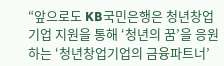“앞으로도 KB국민은행은 청년창업기업 지원을 통해 ‘청년의 꿈’을 응원하는 ‘청년창업기업의 금융파트너’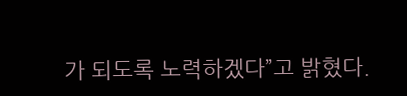가 되도록 노력하겠다”고 밝혔다.